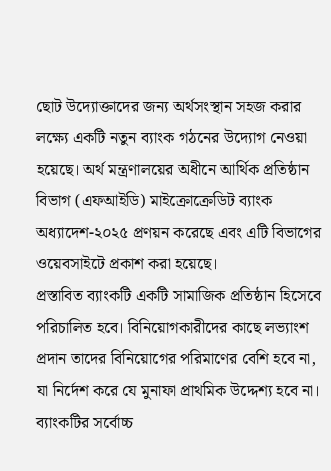ছোট উদ্যোক্তাদের জন্য অর্থসংস্থান সহজ করার লক্ষ্যে একটি নতুন ব্যাংক গঠনের উদ্যোগ নেওয়া হয়েছে। অর্থ মন্ত্রণালয়ের অধীনে আর্থিক প্রতিষ্ঠান বিভাগ (এফআইডি) মাইক্রোক্রেডিট ব্যাংক অধ্যাদেশ-২০২৫ প্রণয়ন করেছে এবং এটি বিভাগের ওয়েবসাইটে প্রকাশ করা হয়েছে।
প্রস্তাবিত ব্যাংকটি একটি সামাজিক প্রতিষ্ঠান হিসেবে পরিচালিত হবে। বিনিয়োগকারীদের কাছে লভ্যাংশ প্রদান তাদের বিনিয়োগের পরিমাণের বেশি হবে না, যা নির্দেশ করে যে মুনাফা প্রাথমিক উদ্দেশ্য হবে না। ব্যাংকটির সর্বোচ্চ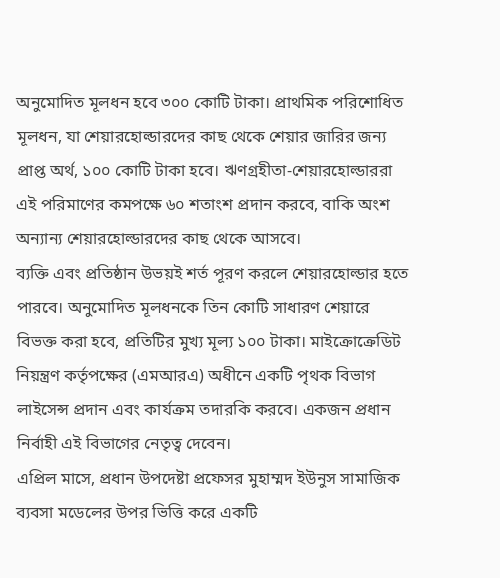অনুমোদিত মূলধন হবে ৩০০ কোটি টাকা। প্রাথমিক পরিশোধিত মূলধন, যা শেয়ারহোল্ডারদের কাছ থেকে শেয়ার জারির জন্য প্রাপ্ত অর্থ, ১০০ কোটি টাকা হবে। ঋণগ্রহীতা-শেয়ারহোল্ডাররা এই পরিমাণের কমপক্ষে ৬০ শতাংশ প্রদান করবে, বাকি অংশ অন্যান্য শেয়ারহোল্ডারদের কাছ থেকে আসবে।
ব্যক্তি এবং প্রতিষ্ঠান উভয়ই শর্ত পূরণ করলে শেয়ারহোল্ডার হতে পারবে। অনুমোদিত মূলধনকে তিন কোটি সাধারণ শেয়ারে বিভক্ত করা হবে, প্রতিটির মুখ্য মূল্য ১০০ টাকা। মাইক্রোক্রেডিট নিয়ন্ত্রণ কর্তৃপক্ষের (এমআরএ) অধীনে একটি পৃথক বিভাগ লাইসেন্স প্রদান এবং কার্যক্রম তদারকি করবে। একজন প্রধান নির্বাহী এই বিভাগের নেতৃত্ব দেবেন।
এপ্রিল মাসে, প্রধান উপদেষ্টা প্রফেসর মুহাম্মদ ইউনুস সামাজিক ব্যবসা মডেলের উপর ভিত্তি করে একটি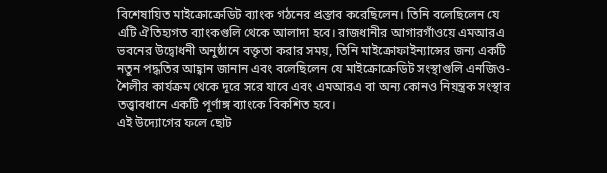বিশেষায়িত মাইক্রোক্রেডিট ব্যাংক গঠনের প্রস্তাব করেছিলেন। তিনি বলেছিলেন যে এটি ঐতিহ্যগত ব্যাংকগুলি থেকে আলাদা হবে। রাজধানীর আগারগাঁওয়ে এমআরএ ভবনের উদ্বোধনী অনুষ্ঠানে বক্তৃতা করার সময়, তিনি মাইক্রোফাইন্যান্সের জন্য একটি নতুন পদ্ধতির আহ্বান জানান এবং বলেছিলেন যে মাইক্রোক্রেডিট সংস্থাগুলি এনজিও-শৈলীর কার্যক্রম থেকে দূরে সরে যাবে এবং এমআরএ বা অন্য কোনও নিয়ন্ত্রক সংস্থার তত্ত্বাবধানে একটি পূর্ণাঙ্গ ব্যাংকে বিকশিত হবে।
এই উদ্যোগের ফলে ছোট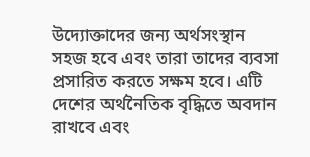উদ্যোক্তাদের জন্য অর্থসংস্থান সহজ হবে এবং তারা তাদের ব্যবসা প্রসারিত করতে সক্ষম হবে। এটি দেশের অর্থনৈতিক বৃদ্ধিতে অবদান রাখবে এবং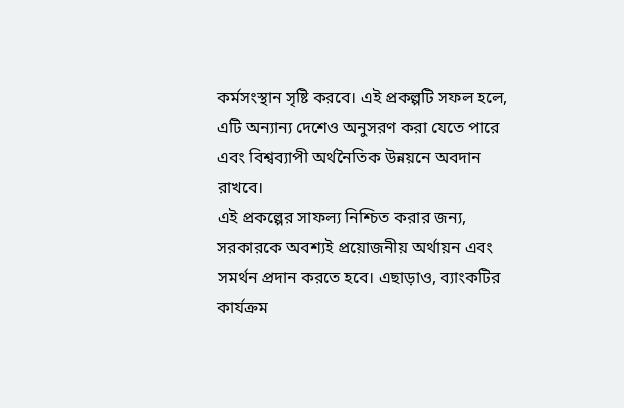কর্মসংস্থান সৃষ্টি করবে। এই প্রকল্পটি সফল হলে, এটি অন্যান্য দেশেও অনুসরণ করা যেতে পারে এবং বিশ্বব্যাপী অর্থনৈতিক উন্নয়নে অবদান রাখবে।
এই প্রকল্পের সাফল্য নিশ্চিত করার জন্য, সরকারকে অবশ্যই প্রয়োজনীয় অর্থায়ন এবং সমর্থন প্রদান করতে হবে। এছাড়াও, ব্যাংকটির কার্যক্রম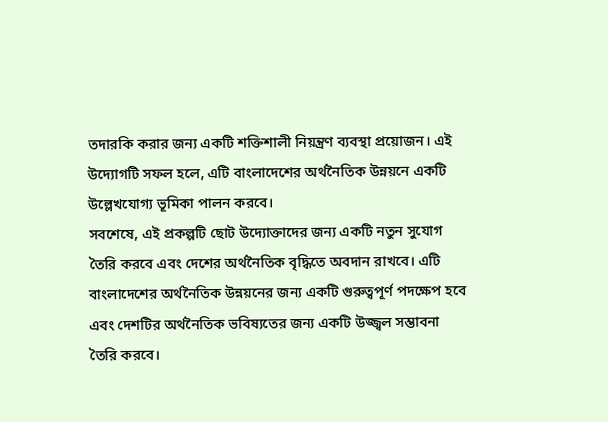তদারকি করার জন্য একটি শক্তিশালী নিয়ন্ত্রণ ব্যবস্থা প্রয়োজন। এই উদ্যোগটি সফল হলে, এটি বাংলাদেশের অর্থনৈতিক উন্নয়নে একটি উল্লেখযোগ্য ভূমিকা পালন করবে।
সবশেষে, এই প্রকল্পটি ছোট উদ্যোক্তাদের জন্য একটি নতুন সুযোগ তৈরি করবে এবং দেশের অর্থনৈতিক বৃদ্ধিতে অবদান রাখবে। এটি বাংলাদেশের অর্থনৈতিক উন্নয়নের জন্য একটি গুরুত্বপূর্ণ পদক্ষেপ হবে এবং দেশটির অর্থনৈতিক ভবিষ্যতের জন্য একটি উজ্জ্বল সম্ভাবনা তৈরি করবে।